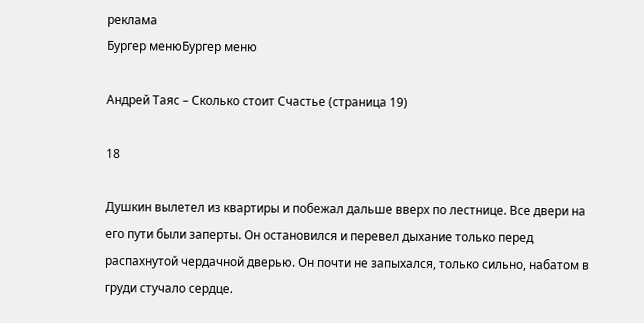реклама
Бургер менюБургер меню

Андрей Таяс – Сколько стоит Cчастье (страница 19)

18

Душкин вылетел из квартиры и побежал дальше вверх по лестнице. Все двери на его пути были заперты. Он остановился и перевел дыхание только перед распахнутой чердачной дверью. Он почти не запыхался, только сильно, набатом в груди стучало сердце.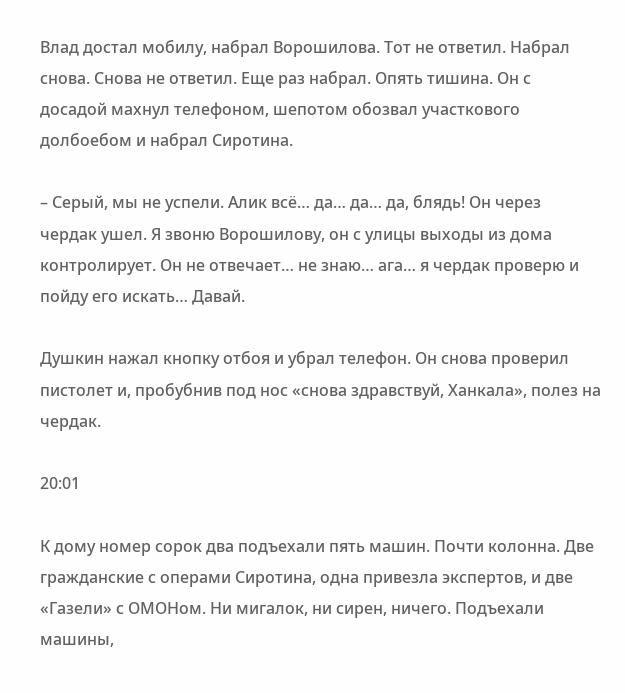Влад достал мобилу, набрал Ворошилова. Тот не ответил. Набрал снова. Снова не ответил. Еще раз набрал. Опять тишина. Он с досадой махнул телефоном, шепотом обозвал участкового долбоебом и набрал Сиротина.

– Серый, мы не успели. Алик всё… да… да… да, блядь! Он через чердак ушел. Я звоню Ворошилову, он с улицы выходы из дома контролирует. Он не отвечает… не знаю… ага… я чердак проверю и пойду его искать… Давай.

Душкин нажал кнопку отбоя и убрал телефон. Он снова проверил пистолет и, пробубнив под нос «снова здравствуй, Ханкала», полез на чердак.

20:01

К дому номер сорок два подъехали пять машин. Почти колонна. Две гражданские с операми Сиротина, одна привезла экспертов, и две «Газели» с ОМОНом. Ни мигалок, ни сирен, ничего. Подъехали машины,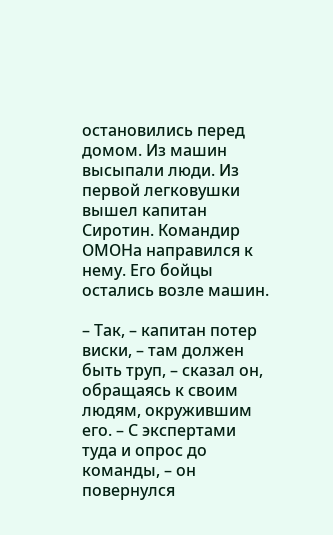остановились перед домом. Из машин высыпали люди. Из первой легковушки вышел капитан Сиротин. Командир ОМОНа направился к нему. Его бойцы остались возле машин.

– Так, – капитан потер виски, – там должен быть труп, – сказал он, обращаясь к своим людям, окружившим его. – С экспертами туда и опрос до команды, – он повернулся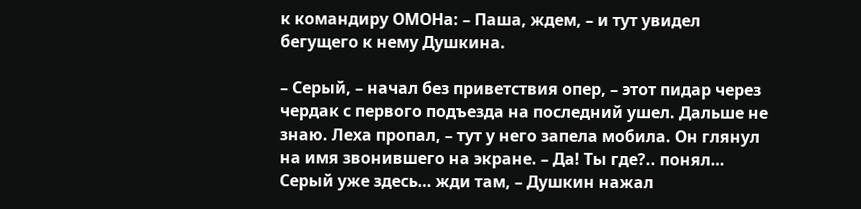к командиру ОМОНа: – Паша, ждем, – и тут увидел бегущего к нему Душкина.

– Серый, – начал без приветствия опер, – этот пидар через чердак с первого подъезда на последний ушел. Дальше не знаю. Леха пропал, – тут у него запела мобила. Он глянул на имя звонившего на экране. – Да! Ты где?.. понял… Серый уже здесь… жди там, – Душкин нажал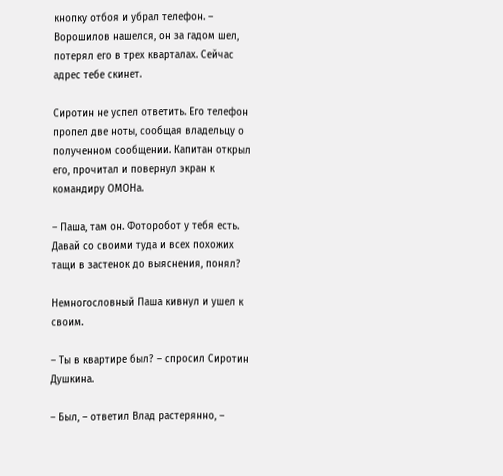кнопку отбоя и убрал телефон. – Ворошилов нашелся, он за гадом шел, потерял его в трех кварталах. Сейчас адрес тебе скинет.

Сиротин не успел ответить. Его телефон пропел две ноты, сообщая владельцу о полученном сообщении. Капитан открыл его, прочитал и повернул экран к командиру ОМОНа.

– Паша, там он. Фоторобот у тебя есть. Давай со своими туда и всех похожих тащи в застенок до выяснения, понял?

Немногословный Паша кивнул и ушел к своим.

– Ты в квартире был? – спросил Сиротин Душкина.

– Был, – ответил Влад растерянно, –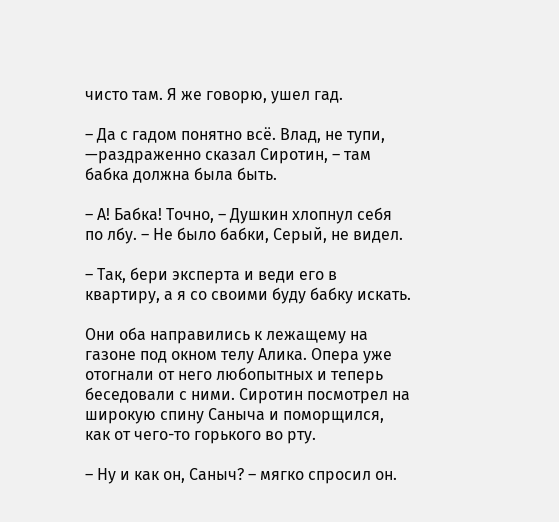чисто там. Я же говорю, ушел гад.

– Да с гадом понятно всё. Влад, не тупи, —раздраженно сказал Сиротин, – там бабка должна была быть.

– А! Бабка! Точно, – Душкин хлопнул себя по лбу. – Не было бабки, Серый, не видел.

– Так, бери эксперта и веди его в квартиру, а я со своими буду бабку искать.

Они оба направились к лежащему на газоне под окном телу Алика. Опера уже отогнали от него любопытных и теперь беседовали с ними. Сиротин посмотрел на широкую спину Саныча и поморщился, как от чего-то горького во рту.

– Ну и как он, Саныч? – мягко спросил он.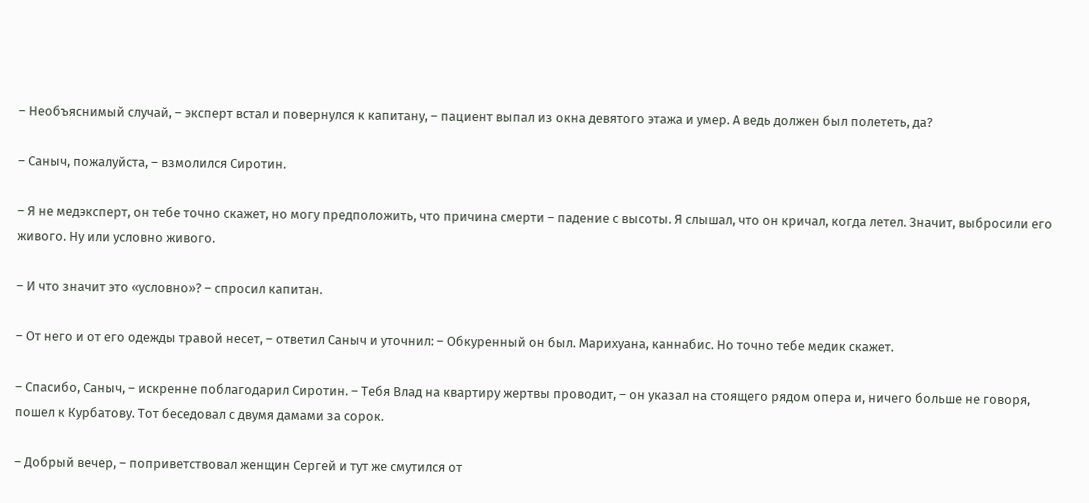– Необъяснимый случай, – эксперт встал и повернулся к капитану, – пациент выпал из окна девятого этажа и умер. А ведь должен был полететь, да?

– Саныч, пожалуйста, – взмолился Сиротин.

– Я не медэксперт, он тебе точно скажет, но могу предположить, что причина смерти – падение с высоты. Я слышал, что он кричал, когда летел. Значит, выбросили его живого. Ну или условно живого.

– И что значит это «условно»? – спросил капитан.

– От него и от его одежды травой несет, – ответил Саныч и уточнил: – Обкуренный он был. Марихуана, каннабис. Но точно тебе медик скажет.

– Спасибо, Саныч, – искренне поблагодарил Сиротин. – Тебя Влад на квартиру жертвы проводит, – он указал на стоящего рядом опера и, ничего больше не говоря, пошел к Курбатову. Тот беседовал с двумя дамами за сорок.

– Добрый вечер, – поприветствовал женщин Сергей и тут же смутился от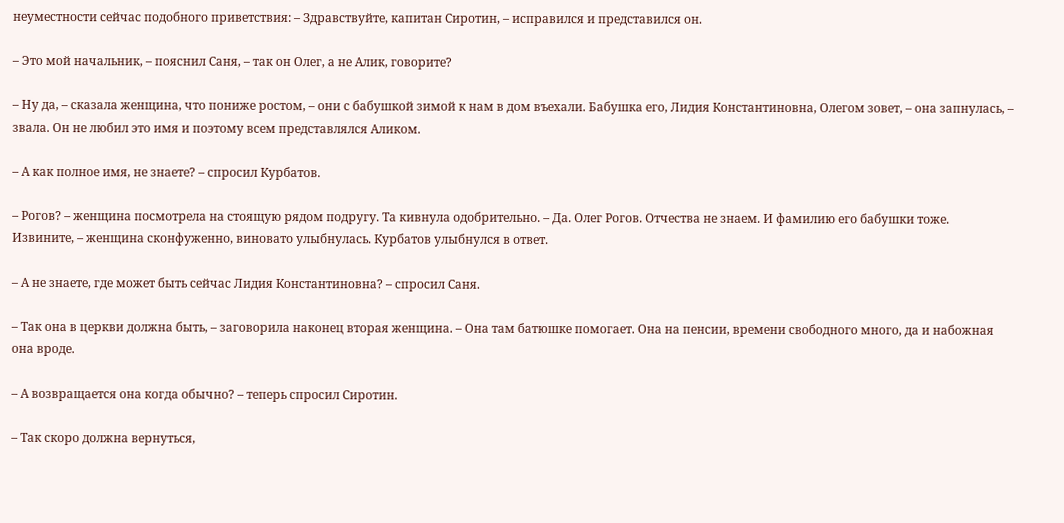неуместности сейчас подобного приветствия: – Здравствуйте, капитан Сиротин, – исправился и представился он.

– Это мой начальник, – пояснил Саня, – так он Олег, а не Алик, говорите?

– Ну да, – сказала женщина, что пониже ростом, – они с бабушкой зимой к нам в дом въехали. Бабушка его, Лидия Константиновна, Олегом зовет, – она запнулась, – звала. Он не любил это имя и поэтому всем представлялся Аликом.

– А как полное имя, не знаете? – спросил Курбатов.

– Рогов? – женщина посмотрела на стоящую рядом подругу. Та кивнула одобрительно. – Да. Олег Рогов. Отчества не знаем. И фамилию его бабушки тоже. Извините, – женщина сконфуженно, виновато улыбнулась. Курбатов улыбнулся в ответ.

– А не знаете, где может быть сейчас Лидия Константиновна? – спросил Саня.

– Так она в церкви должна быть, – заговорила наконец вторая женщина. – Она там батюшке помогает. Она на пенсии, времени свободного много, да и набожная она вроде.

– А возвращается она когда обычно? – теперь спросил Сиротин.

– Так скоро должна вернуться,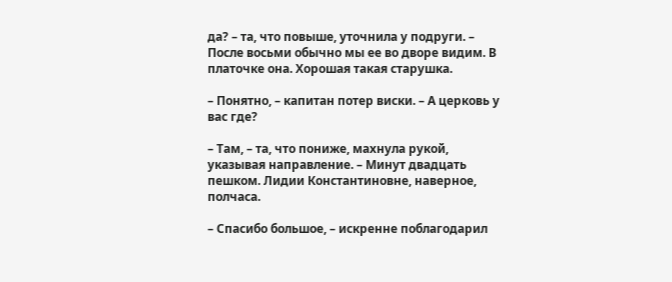да? – та, что повыше, уточнила у подруги. – После восьми обычно мы ее во дворе видим. В платочке она. Хорошая такая старушка.

– Понятно, – капитан потер виски. – А церковь у вас где?

– Там, – та, что пониже, махнула рукой, указывая направление. – Минут двадцать пешком. Лидии Константиновне, наверное, полчаса.

– Спасибо большое, – искренне поблагодарил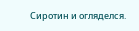Сиротин и огляделся.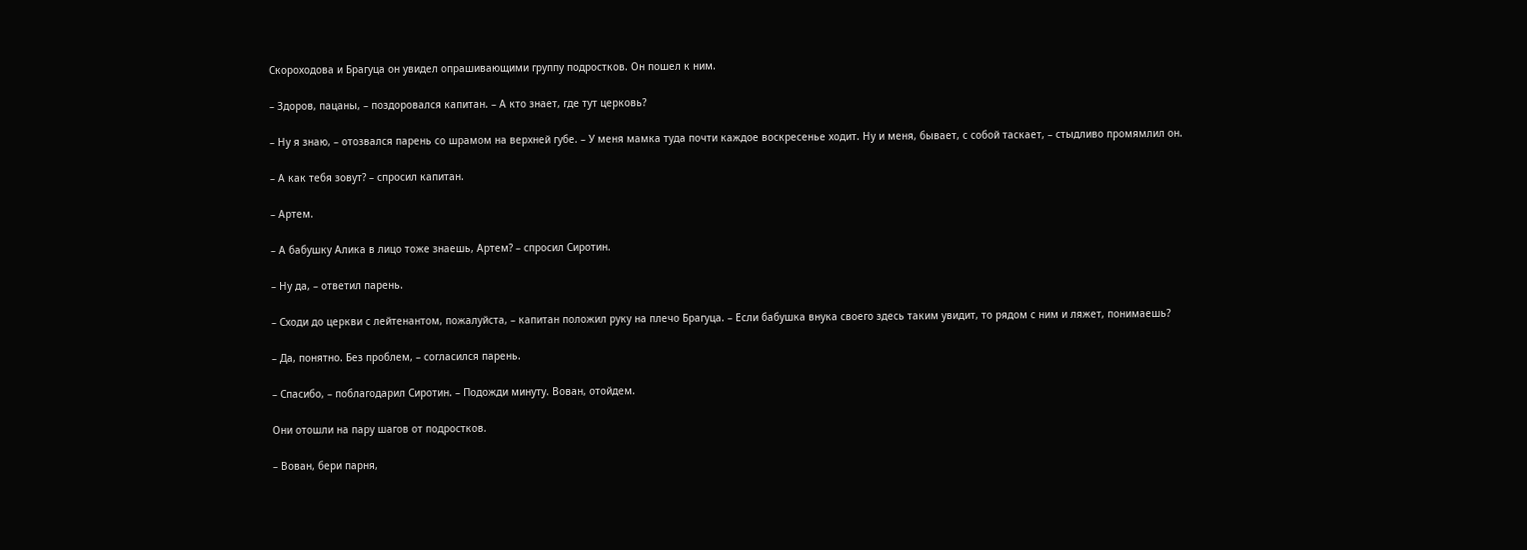Скороходова и Брагуца он увидел опрашивающими группу подростков. Он пошел к ним.

– Здоров, пацаны, – поздоровался капитан. – А кто знает, где тут церковь?

– Ну я знаю, – отозвался парень со шрамом на верхней губе. – У меня мамка туда почти каждое воскресенье ходит. Ну и меня, бывает, с собой таскает, – стыдливо промямлил он.

– А как тебя зовут? – спросил капитан.

– Артем.

– А бабушку Алика в лицо тоже знаешь, Артем? – спросил Сиротин.

– Ну да, – ответил парень.

– Сходи до церкви с лейтенантом, пожалуйста, – капитан положил руку на плечо Брагуца. – Если бабушка внука своего здесь таким увидит, то рядом с ним и ляжет, понимаешь?

– Да, понятно. Без проблем, – согласился парень.

– Спасибо, – поблагодарил Сиротин. – Подожди минуту. Вован, отойдем.

Они отошли на пару шагов от подростков.

– Вован, бери парня,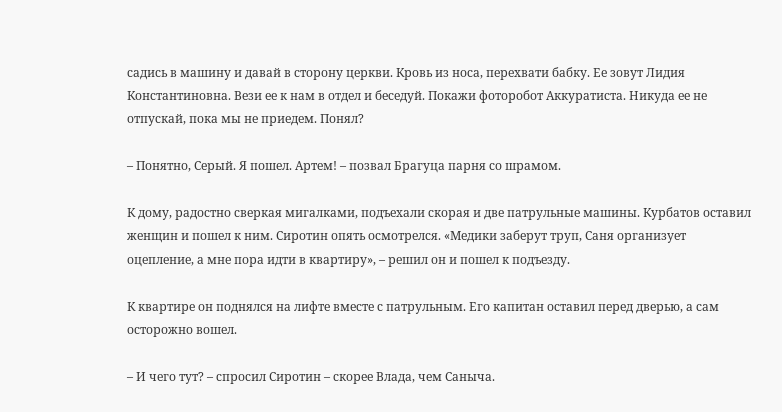садись в машину и давай в сторону церкви. Кровь из носа, перехвати бабку. Ее зовут Лидия Константиновна. Вези ее к нам в отдел и беседуй. Покажи фоторобот Аккуратиста. Никуда ее не отпускай, пока мы не приедем. Понял?

– Понятно, Серый. Я пошел. Артем! – позвал Брагуца парня со шрамом.

К дому, радостно сверкая мигалками, подъехали скорая и две патрульные машины. Курбатов оставил женщин и пошел к ним. Сиротин опять осмотрелся. «Медики заберут труп, Саня организует оцепление, а мне пора идти в квартиру», – решил он и пошел к подъезду.

К квартире он поднялся на лифте вместе с патрульным. Его капитан оставил перед дверью, а сам осторожно вошел.

– И чего тут? – спросил Сиротин – скорее Влада, чем Саныча.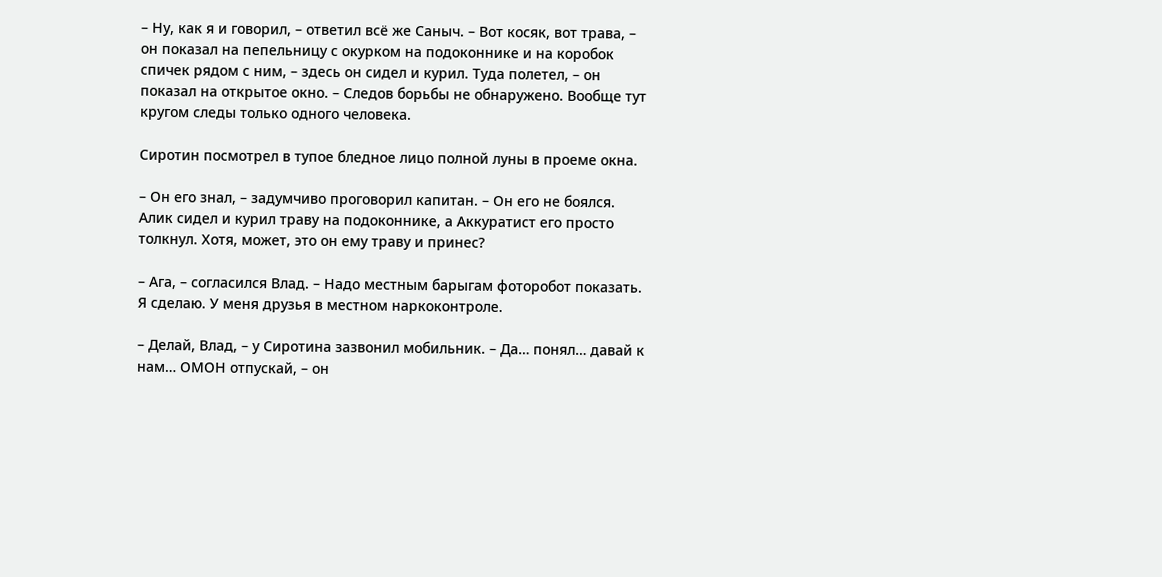– Ну, как я и говорил, – ответил всё же Саныч. – Вот косяк, вот трава, – он показал на пепельницу с окурком на подоконнике и на коробок спичек рядом с ним, – здесь он сидел и курил. Туда полетел, – он показал на открытое окно. – Следов борьбы не обнаружено. Вообще тут кругом следы только одного человека.

Сиротин посмотрел в тупое бледное лицо полной луны в проеме окна.

– Он его знал, – задумчиво проговорил капитан. – Он его не боялся. Алик сидел и курил траву на подоконнике, а Аккуратист его просто толкнул. Хотя, может, это он ему траву и принес?

– Ага, – согласился Влад. – Надо местным барыгам фоторобот показать. Я сделаю. У меня друзья в местном наркоконтроле.

– Делай, Влад, – у Сиротина зазвонил мобильник. – Да… понял… давай к нам… ОМОН отпускай, – он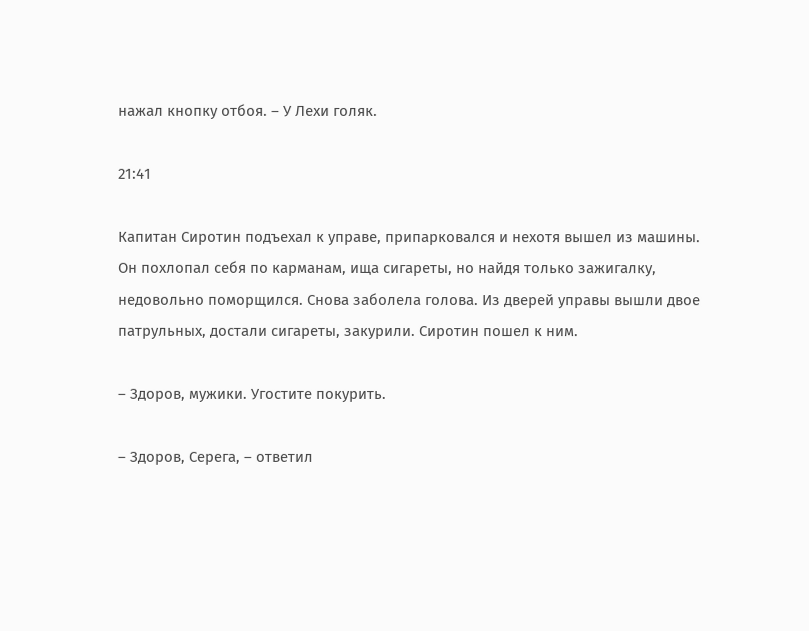нажал кнопку отбоя. – У Лехи голяк.

21:41

Капитан Сиротин подъехал к управе, припарковался и нехотя вышел из машины. Он похлопал себя по карманам, ища сигареты, но найдя только зажигалку, недовольно поморщился. Снова заболела голова. Из дверей управы вышли двое патрульных, достали сигареты, закурили. Сиротин пошел к ним.

– Здоров, мужики. Угостите покурить.

– Здоров, Серега, – ответил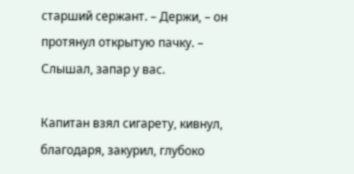старший сержант. – Держи, – он протянул открытую пачку. – Слышал, запар у вас.

Капитан взял сигарету, кивнул, благодаря, закурил, глубоко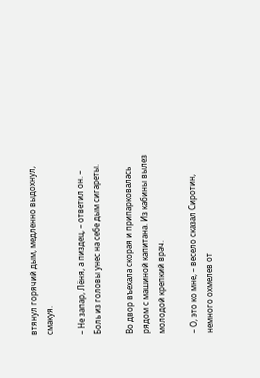втянул горячий дым, медленно выдохнул, смакуя.

– Не запар, Лёня, а пиздец, – ответил он. – Боль из головы унес на себе дым сигареты.

Во двор въехала скорая и припарковалась рядом с машиной капитана. Из кабины вылез молодой крепкий врач.

– О, это ко мне, – весело сказал Сиротин, немного охмелев от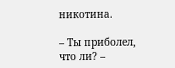никотина.

– Ты приболел, что ли? –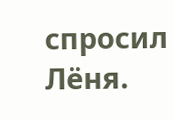спросил Лёня.